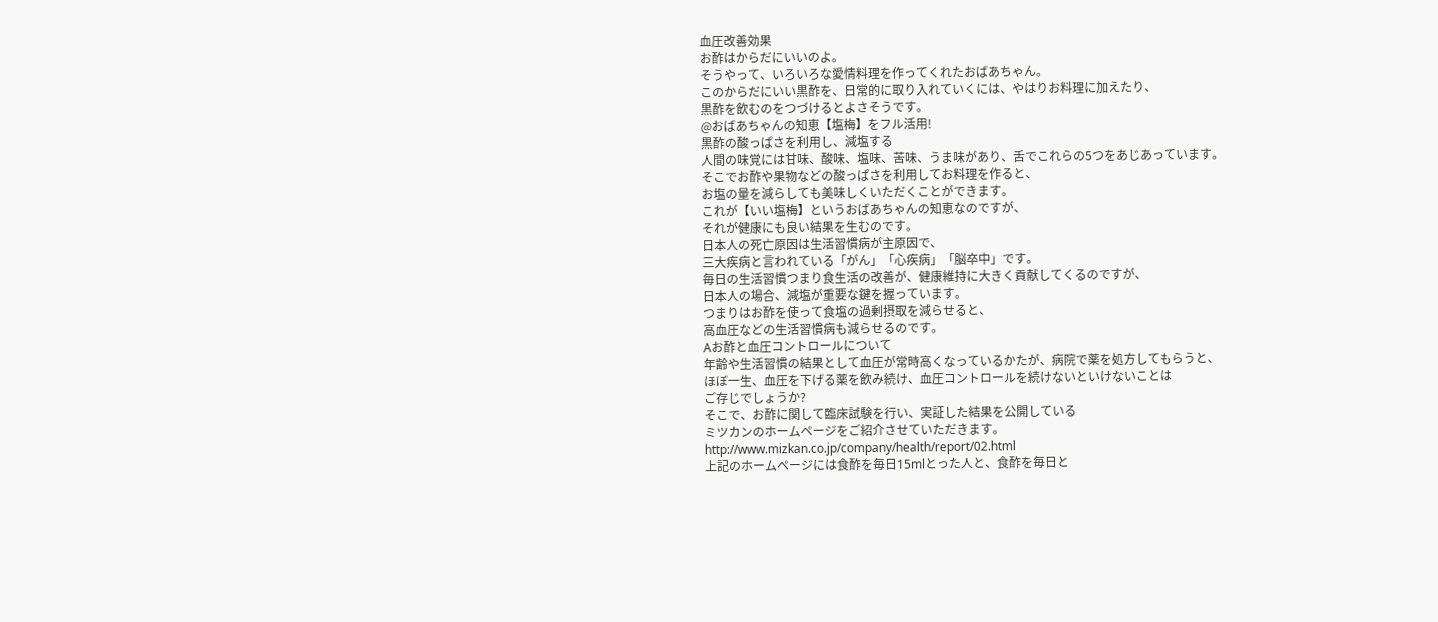血圧改善効果
お酢はからだにいいのよ。
そうやって、いろいろな愛情料理を作ってくれたおばあちゃん。
このからだにいい黒酢を、日常的に取り入れていくには、やはりお料理に加えたり、
黒酢を飲むのをつづけるとよさそうです。
@おばあちゃんの知恵【塩梅】をフル活用!
黒酢の酸っぱさを利用し、減塩する
人間の味覚には甘味、酸味、塩味、苦味、うま味があり、舌でこれらの5つをあじあっています。
そこでお酢や果物などの酸っぱさを利用してお料理を作ると、
お塩の量を減らしても美味しくいただくことができます。
これが【いい塩梅】というおばあちゃんの知恵なのですが、
それが健康にも良い結果を生むのです。
日本人の死亡原因は生活習慣病が主原因で、
三大疾病と言われている「がん」「心疾病」「脳卒中」です。
毎日の生活習慣つまり食生活の改善が、健康維持に大きく貢献してくるのですが、
日本人の場合、減塩が重要な鍵を握っています。
つまりはお酢を使って食塩の過剰摂取を減らせると、
高血圧などの生活習慣病も減らせるのです。
Aお酢と血圧コントロールについて
年齢や生活習慣の結果として血圧が常時高くなっているかたが、病院で薬を処方してもらうと、
ほぼ一生、血圧を下げる薬を飲み続け、血圧コントロールを続けないといけないことは
ご存じでしょうか?
そこで、お酢に関して臨床試験を行い、実証した結果を公開している
ミツカンのホームページをご紹介させていただきます。
http://www.mizkan.co.jp/company/health/report/02.html
上記のホームページには食酢を毎日15mlとった人と、食酢を毎日と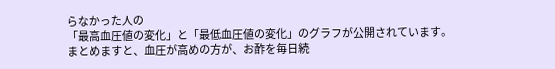らなかった人の
「最高血圧値の変化」と「最低血圧値の変化」のグラフが公開されています。
まとめますと、血圧が高めの方が、お酢を毎日続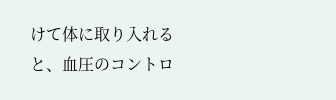けて体に取り入れると、血圧のコントロ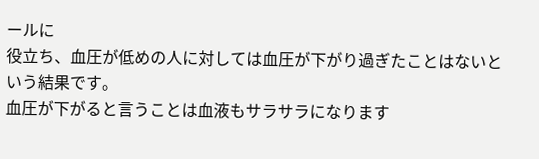ールに
役立ち、血圧が低めの人に対しては血圧が下がり過ぎたことはないという結果です。
血圧が下がると言うことは血液もサラサラになります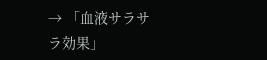→ 「血液サラサラ効果」